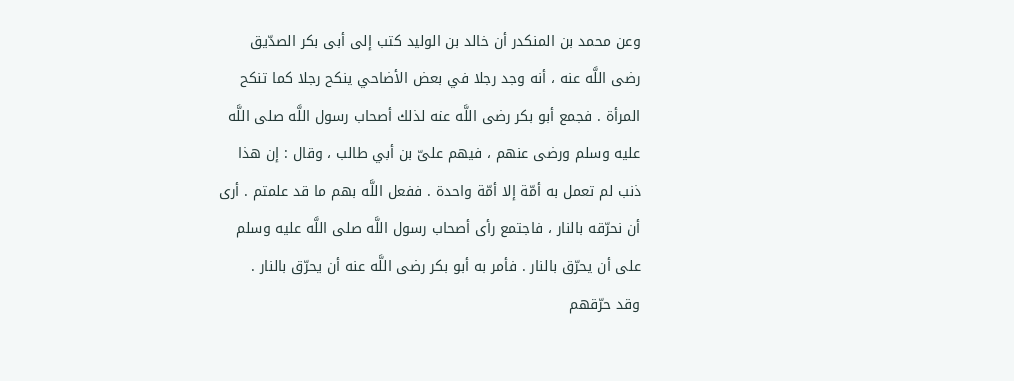وعن محمد بن المنكدر أن خالد بن الوليد كتب إلى أبى بكر الصدّيق رضى اللَّه عنه ، أنه وجد رجلا في بعض الأضاحي ينكح رجلا كما تنكح المرأة . فجمع أبو بكر رضى اللَّه عنه لذلك أصحاب رسول اللَّه صلى اللَّه عليه وسلم ورضى عنهم ، فيهم علىّ بن أبي طالب ، وقال : إن هذا ذنب لم تعمل به أمّة إلا أمّة واحدة . ففعل اللَّه بهم ما قد علمتم . أرى أن نحرّقه بالنار ، فاجتمع رأى أصحاب رسول اللَّه صلى اللَّه عليه وسلم على أن يحرّق بالنار . فأمر به أبو بكر رضى اللَّه عنه أن يحرّق بالنار .
وقد حرّقهم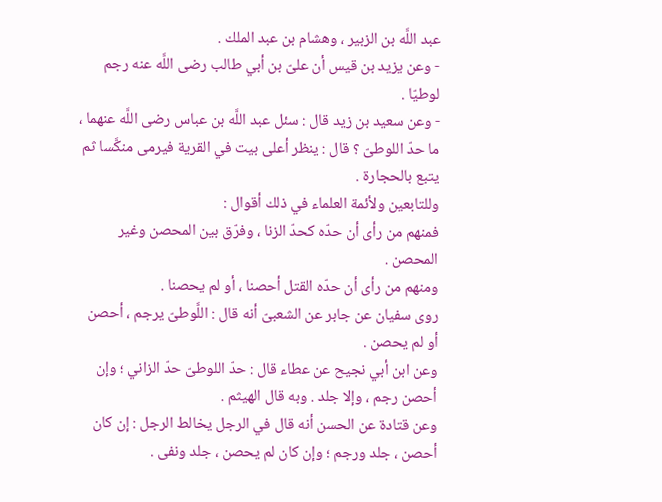عبد اللَّه بن الزبير ، وهشام بن عبد الملك .
- وعن يزيد بن قيس أن علىّ بن أبي طالب رضى اللَّه عنه رجم لوطيّا .
- وعن سعيد بن زيد قال : سئل عبد اللَّه بن عباس رضى اللَّه عنهما ، ما حدّ اللوطىّ ؟ قال : ينظر أعلى بيت في القرية فيرمى منكَّسا ثم يتبع بالحجارة .
وللتابعين ولأئمة العلماء في ذلك أقوال :
فمنهم من رأى أن حدّه كحدّ الزنا ، وفرّق بين المحصن وغير المحصن .
ومنهم من رأى أن حدّه القتل أحصنا ، أو لم يحصنا .
روى سفيان عن جابر عن الشعبىّ أنه قال : اللَّوطىّ يرجم ، أحصن أو لم يحصن .
وعن ابن أبي نجيح عن عطاء قال : حدّ اللوطىّ حدّ الزاني ؛ وإن أحصن رجم ، وإلا جلد . وبه قال الهيثم .
وعن قتادة عن الحسن أنه قال في الرجل يخالط الرجل : إن كان أحصن ، جلد ورجم ؛ وإن كان لم يحصن ، جلد ونفى .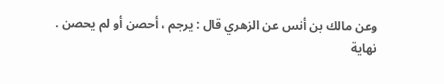وعن مالك بن أنس عن الزهري قال : يرجم ، أحصن أو لم يحصن .
نهاية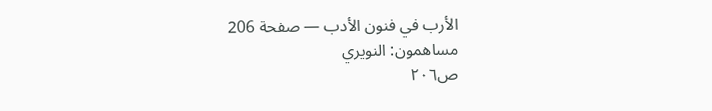الأرب في فنون الأدب — صفحة 206
مساهمون: النويري
ص٢٠٦